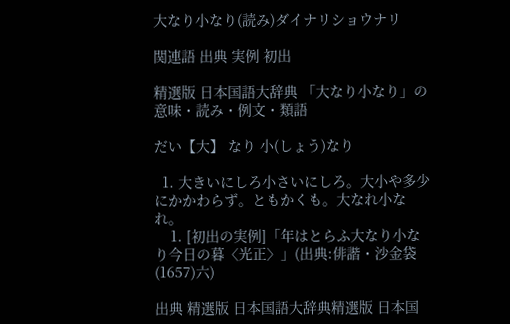大なり小なり(読み)ダイナリショウナリ

関連語 出典 実例 初出

精選版 日本国語大辞典 「大なり小なり」の意味・読み・例文・類語

だい【大】 なり 小(しょう)なり

  1. 大きいにしろ小さいにしろ。大小や多少にかかわらず。ともかくも。大なれ小なれ。
    1. [初出の実例]「年はとらふ大なり小なり今日の暮〈光正〉」(出典:俳諧・沙金袋(1657)六)

出典 精選版 日本国語大辞典精選版 日本国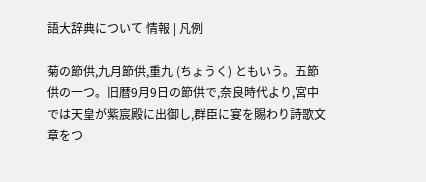語大辞典について 情報 | 凡例

菊の節供,九月節供,重九 (ちょうく) ともいう。五節供の一つ。旧暦9月9日の節供で,奈良時代より,宮中では天皇が紫宸殿に出御し,群臣に宴を賜わり詩歌文章をつ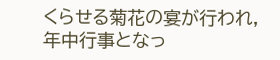くらせる菊花の宴が行われ,年中行事となっ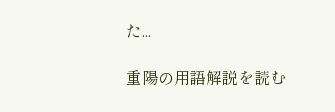た...

重陽の用語解説を読む